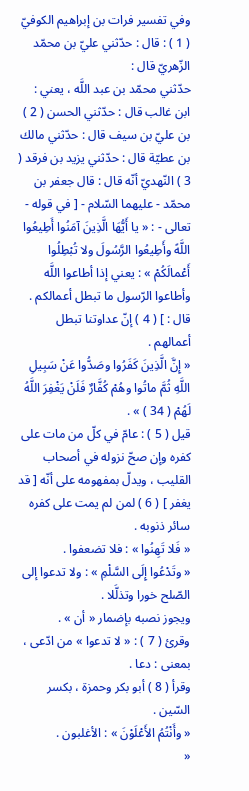وفي تفسير فرات بن إبراهيم الكوفيّ ( 1 ) : قال : حدّثني عليّ بن محمّد الزّهريّ قال :
حدّثني محمّد بن عبد اللَّه ، يعني : ابن غالب قال : حدّثني الحسن ( 2 ) بن عليّ بن سيف قال : حدّثني مالك بن عطيّة قال : حدّثني يزيد بن فرقد ( 3 ) النّهديّ أنّه قال : قال جعفر بن محمّد - عليهما السّلام - [ في قوله - تعالى - : « يا أَيُّهَا الَّذِينَ آمَنُوا أَطِيعُوا اللَّهً وأَطِيعُوا الرَّسُولَ ولا تُبْطِلُوا أَعْمالَكُمْ » : يعني إذا أطاعوا اللَّه وأطاعوا الرّسول ما تبطل أعمالكم . قال : ] ( 4 ) إنّ عداوتنا تبطل أعمالهم .
« إِنَّ الَّذِينَ كَفَرُوا وصَدُّوا عَنْ سَبِيلِ اللَّهِ ثُمَّ ماتُوا وهُمْ كُفَّارٌ فَلَنْ يَغْفِرَ اللَّهُ لَهُمْ ( 34 ) » .
قيل ( 5 ) : عامّ في كلّ من مات على كفره وإن صحّ نزوله في أصحاب القليب ، ويدلّ بمفهومه على أنّه [ قد يغفر ] ( 6 ) لمن لم يمت على كفره سائر ذنوبه .
« فَلا تَهِنُوا » : فلا تضعفوا .
« وتَدْعُوا إِلَى السَّلْمِ » : ولا تدعوا إلى الصّلح خورا وتذلَّلا .
ويجوز نصبه بإضمار « أن » .
وقرئ ( 7 ) : « لا تدعوا » من ادّعى ، بمعنى : دعا .
وقرأ ( 8 ) أبو بكر وحمزة ، بكسر السّين .
« وأَنْتُمُ الأَعْلَوْنَ » : الأغلبون .
«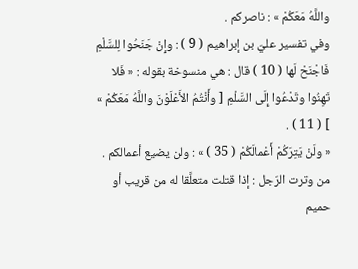واللَّهُ مَعَكُمْ » : ناصركم .
وفي تفسير عليّ بن إبراهيم ( 9 ) : وإِنْ جَنَحُوا لِلسَّلْمِ فَاجْنَحْ لَها ( 10 ) قال : هي منسوخة بقوله : « فَلا تَهِنُوا وتَدْعُوا إِلَى السَّلْمِ [ وأَنْتُمُ الأَعْلَوْنَ واللَّهُ مَعَكُمْ » ] ( 11 ) .
« ولَنْ يَتِرَكُمْ أَعْمالَكُمْ ( 35 ) » : ولن يضيع أعمالكم . من وترت الرّجل : إذا قتلت متعلَّقا له من قريب أو حميم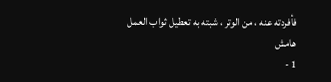فأفردته عنه ، من الوتر ، شبته به تعطيل ثواب العمل
هامش
1 -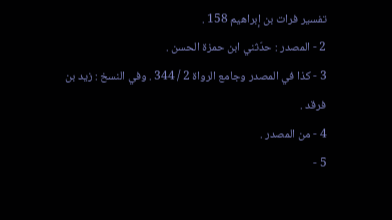تفسير فرات بن إبراهيم 158 .
2 - المصدر : حدّثني ابن حمزة الحسن .
3 - كذا في المصدر وجامع الرواة 2 / 344 . وفي النسخ : زيد بن فرقد .
4 - من المصدر .
5 -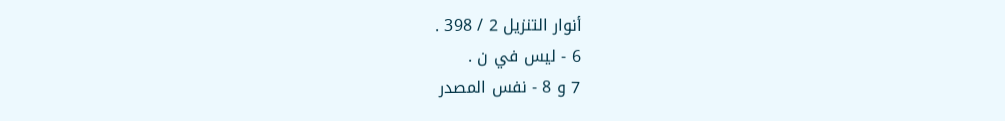أنوار التنزيل 2 / 398 .
6 - ليس في ن .
7 و 8 - نفس المصدر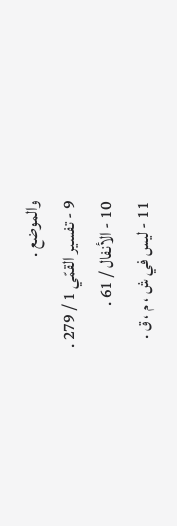والموضع .
9 - تفسير القمّي 1 / 279 .
10 - الأنفال / 61 .
11 - ليس في ش ، م ، ق .